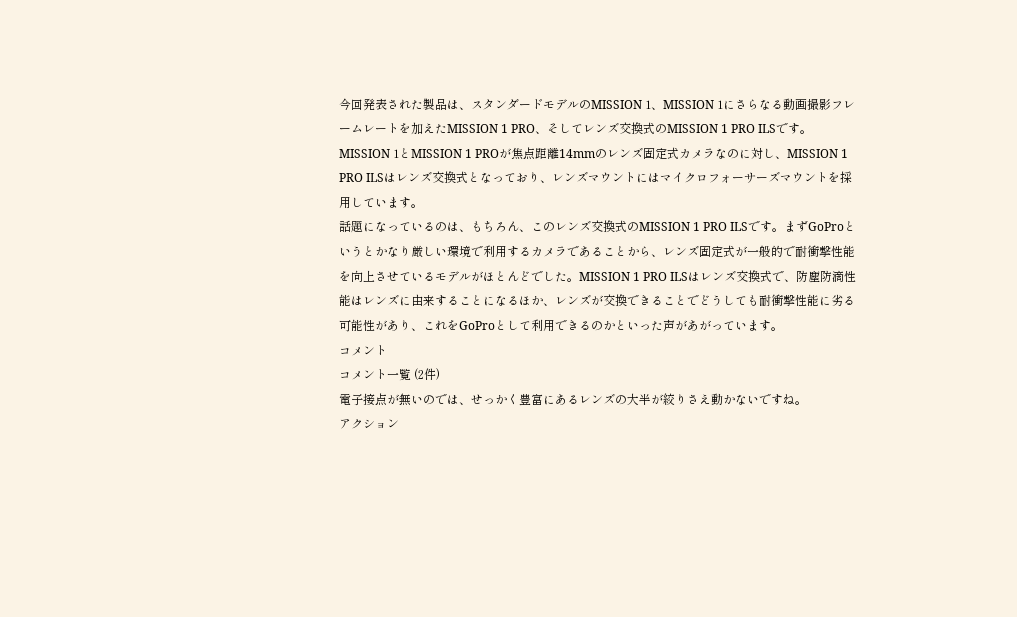今回発表された製品は、スタンダードモデルのMISSION 1、MISSION 1にさらなる動画撮影フレームレートを加えたMISSION 1 PRO、そしてレンズ交換式のMISSION 1 PRO ILSです。
MISSION 1とMISSION 1 PROが焦点距離14mmのレンズ固定式カメラなのに対し、MISSION 1 PRO ILSはレンズ交換式となっており、レンズマウントにはマイクロフォーサーズマウントを採用しています。
話題になっているのは、もちろん、このレンズ交換式のMISSION 1 PRO ILSです。まずGoProというとかなり厳しい環境で利用するカメラであることから、レンズ固定式が一般的で耐衝撃性能を向上させているモデルがほとんどでした。MISSION 1 PRO ILSはレンズ交換式で、防塵防滴性能はレンズに由来することになるほか、レンズが交換できることでどうしても耐衝撃性能に劣る可能性があり、これをGoProとして利用できるのかといった声があがっています。
コメント
コメント一覧 (2件)
電子接点が無いのでは、せっかく豊富にあるレンズの大半が絞りさえ動かないですね。
アクション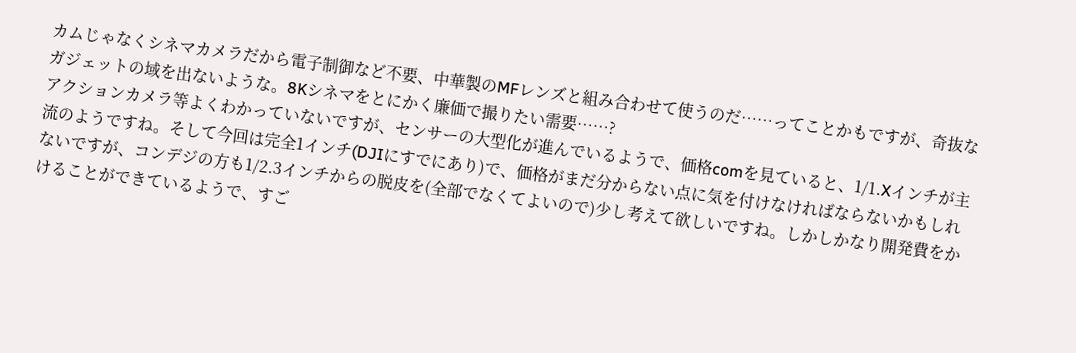カムじゃなくシネマカメラだから電子制御など不要、中華製のMFレンズと組み合わせて使うのだ……ってことかもですが、奇抜なガジェットの域を出ないような。8Kシネマをとにかく廉価で撮りたい需要……?
アクションカメラ等よくわかっていないですが、センサーの大型化が進んでいるようで、価格comを見ていると、1/1.Xインチが主流のようですね。そして今回は完全1インチ(DJIにすでにあり)で、価格がまだ分からない点に気を付けなければならないかもしれないですが、コンデジの方も1/2.3インチからの脱皮を(全部でなくてよいので)少し考えて欲しいですね。しかしかなり開発費をかけることができているようで、すご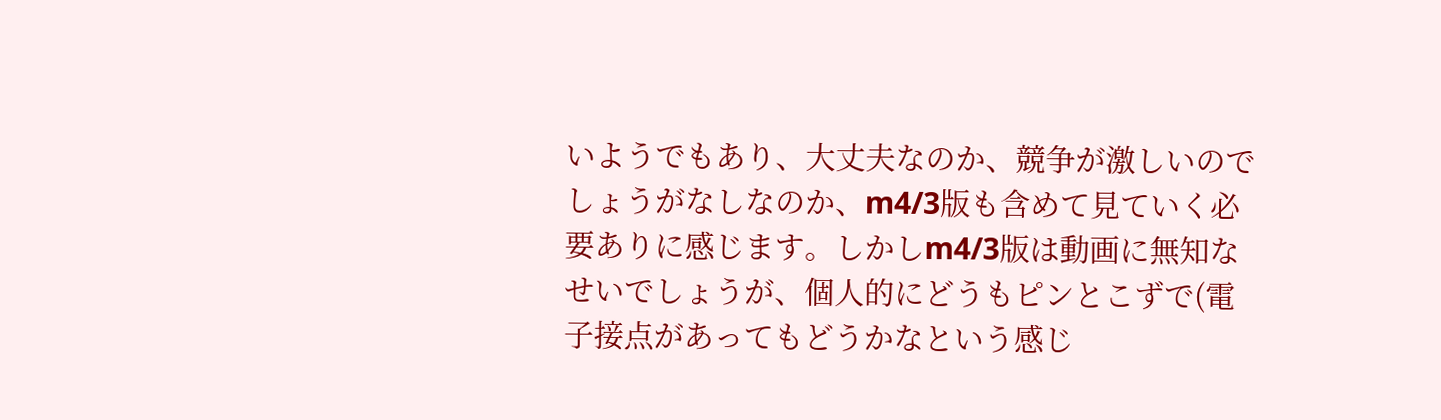いようでもあり、大丈夫なのか、競争が激しいのでしょうがなしなのか、m4/3版も含めて見ていく必要ありに感じます。しかしm4/3版は動画に無知なせいでしょうが、個人的にどうもピンとこずで(電子接点があってもどうかなという感じ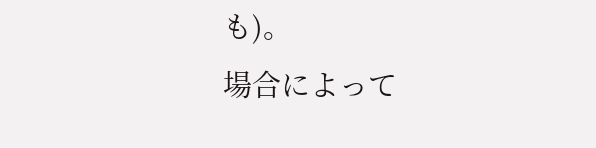も)。
場合によって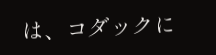は、コダックに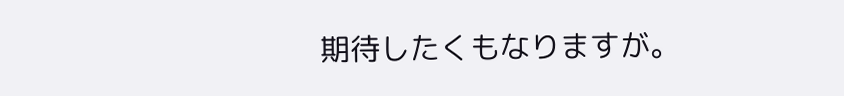期待したくもなりますが。